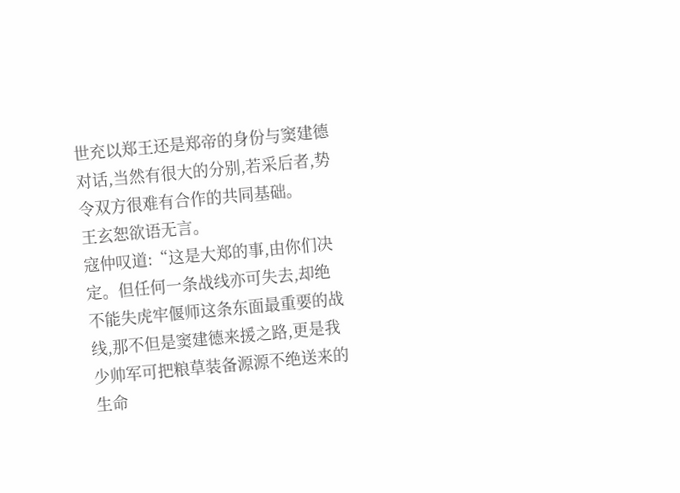世充以郑王还是郑帝的身份与窦建德对话,当然有很大的分别,若采后者,势令双方很难有合作的共同基础。
王玄恕欲语无言。
寇仲叹道:“这是大郑的事,由你们决定。但任何一条战线亦可失去,却绝不能失虎牢偃师这条东面最重要的战线,那不但是窦建德来援之路,更是我少帅军可把粮草装备源源不绝送来的生命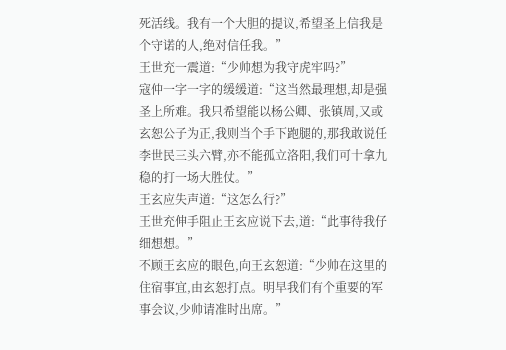死活线。我有一个大胆的提议,希望圣上信我是个守诺的人,绝对信任我。”
王世充一震道:“少帅想为我守虎牢吗?”
寇仲一字一字的缓缓道:“这当然最理想,却是强圣上所难。我只希望能以杨公卿、张镇周,又或玄恕公子为正,我则当个手下跑腿的,那我敢说任李世民三头六臂,亦不能孤立洛阳,我们可十拿九稳的打一场大胜仗。”
王玄应失声道:“这怎么行?”
王世充伸手阻止王玄应说下去,道:“此事待我仔细想想。”
不顾王玄应的眼色,向王玄恕道:“少帅在这里的住宿事宜,由玄恕打点。明早我们有个重要的军事会议,少帅请准时出席。”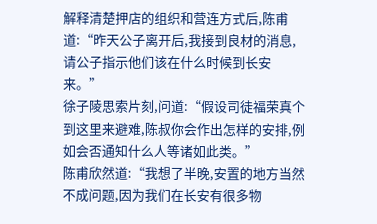解释清楚押店的组织和营连方式后,陈甫道:“昨天公子离开后,我接到良材的消息,请公子指示他们该在什么时候到长安来。”
徐子陵思索片刻,问道:“假设司徒福荣真个到这里来避难,陈叔你会作出怎样的安排,例如会否通知什么人等诸如此类。”
陈甫欣然道:“我想了半晚,安置的地方当然不成问题,因为我们在长安有很多物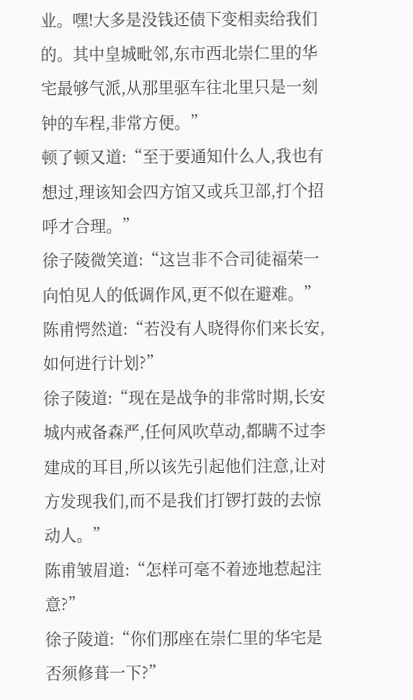业。嘿!大多是没钱还债下变相卖给我们的。其中皇城毗邻,东市西北崇仁里的华宅最够气派,从那里驱车往北里只是一刻钟的车程,非常方便。”
顿了顿又道:“至于要通知什么人,我也有想过,理该知会四方馆又或兵卫部,打个招呼才合理。”
徐子陵微笑道:“这岂非不合司徒福荣一向怕见人的低调作风,更不似在避难。”
陈甫愕然道:“若没有人晓得你们来长安,如何进行计划?”
徐子陵道:“现在是战争的非常时期,长安城内戒备森严,任何风吹草动,都瞒不过李建成的耳目,所以该先引起他们注意,让对方发现我们,而不是我们打锣打鼓的去惊动人。”
陈甫皱眉道:“怎样可毫不着迹地惹起注意?”
徐子陵道:“你们那座在崇仁里的华宅是否须修葺一下?”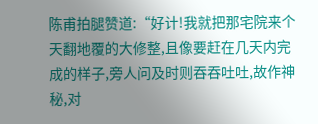陈甫拍腿赞道:“好计!我就把那宅院来个天翻地覆的大修整,且像要赶在几天内完成的样子,旁人问及时则吞吞吐吐,故作神秘,对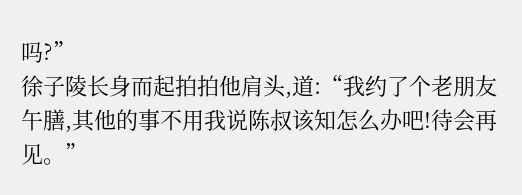吗?”
徐子陵长身而起拍拍他肩头,道:“我约了个老朋友午膳,其他的事不用我说陈叔该知怎么办吧!待会再见。”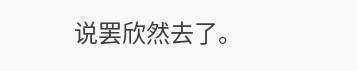说罢欣然去了。